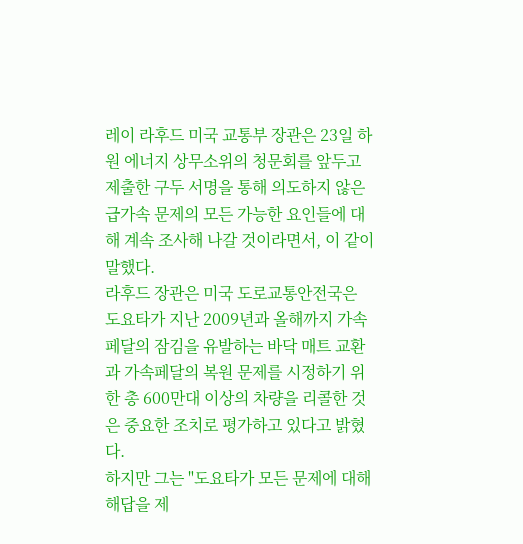레이 라후드 미국 교통부 장관은 23일 하원 에너지 상무소위의 청문회를 앞두고 제출한 구두 서명을 통해 의도하지 않은 급가속 문제의 모든 가능한 요인들에 대해 계속 조사해 나갈 것이라면서, 이 같이 말했다.
라후드 장관은 미국 도로교통안전국은 도요타가 지난 2009년과 올해까지 가속페달의 잠김을 유발하는 바닥 매트 교환과 가속페달의 복원 문제를 시정하기 위한 총 600만대 이상의 차량을 리콜한 것은 중요한 조치로 평가하고 있다고 밝혔다.
하지만 그는 "도요타가 모든 문제에 대해 해답을 제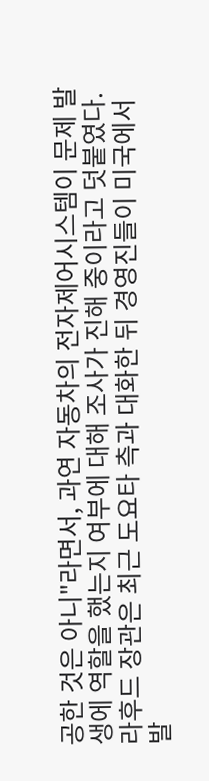공한 것은 아니"라면서, 과연 자동차의 전자제어시스템이 문제 발생에 역할을 했는지 여부에 대해 조사가 진해 중이라고 덧붙였다.
라후드 장관은 최근 도요타 측과 대화한 뒤 경영진들이 미국에서 발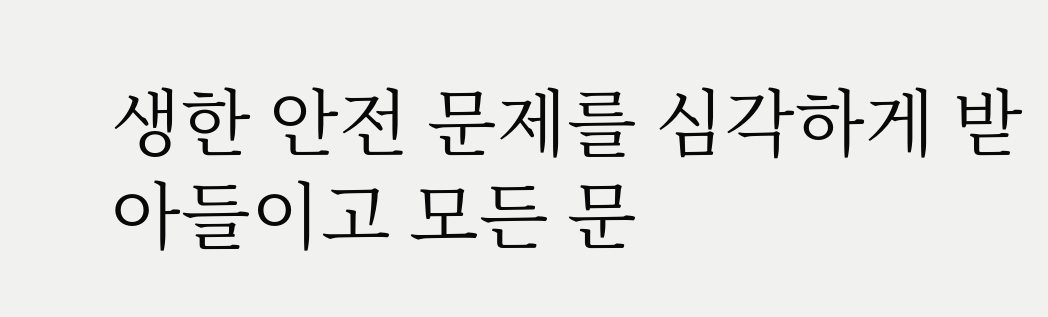생한 안전 문제를 심각하게 받아들이고 모든 문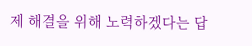제 해결을 위해 노력하겠다는 답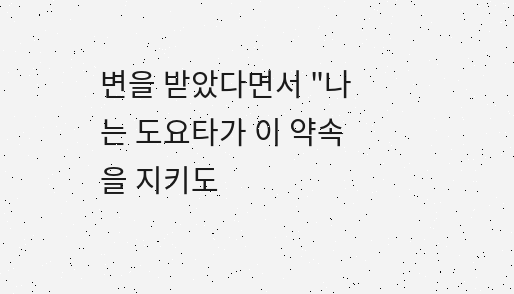변을 받았다면서 "나는 도요타가 이 약속을 지키도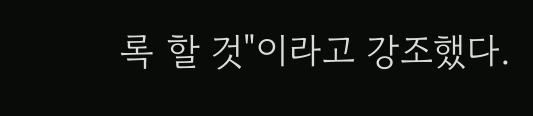록 할 것"이라고 강조했다.